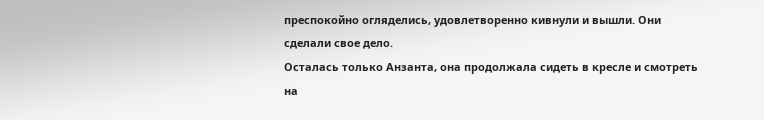преспокойно огляделись, удовлетворенно кивнули и вышли. Они сделали свое дело.
Осталась только Анзанта, она продолжала сидеть в кресле и смотреть на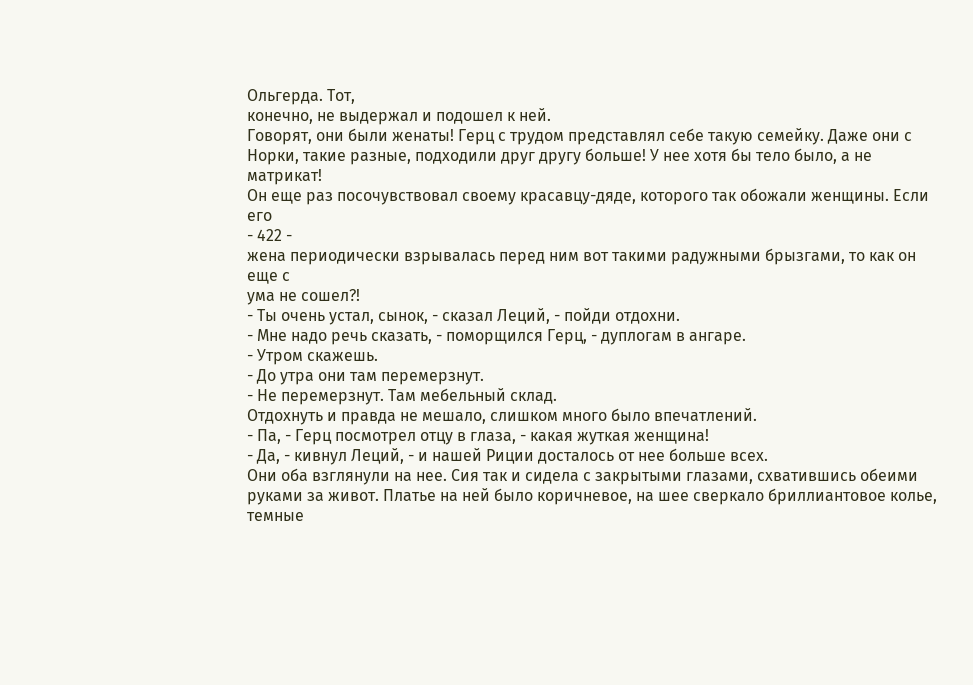Ольгерда. Тот,
конечно, не выдержал и подошел к ней.
Говорят, они были женаты! Герц с трудом представлял себе такую семейку. Даже они с
Норки, такие разные, подходили друг другу больше! У нее хотя бы тело было, а не матрикат!
Он еще раз посочувствовал своему красавцу-дяде, которого так обожали женщины. Если его
- 422 -
жена периодически взрывалась перед ним вот такими радужными брызгами, то как он еще с
ума не сошел?!
- Ты очень устал, сынок, - сказал Леций, - пойди отдохни.
- Мне надо речь сказать, - поморщился Герц, - дуплогам в ангаре.
- Утром скажешь.
- До утра они там перемерзнут.
- Не перемерзнут. Там мебельный склад.
Отдохнуть и правда не мешало, слишком много было впечатлений.
- Па, - Герц посмотрел отцу в глаза, - какая жуткая женщина!
- Да, - кивнул Леций, - и нашей Риции досталось от нее больше всех.
Они оба взглянули на нее. Сия так и сидела с закрытыми глазами, схватившись обеими
руками за живот. Платье на ней было коричневое, на шее сверкало бриллиантовое колье,
темные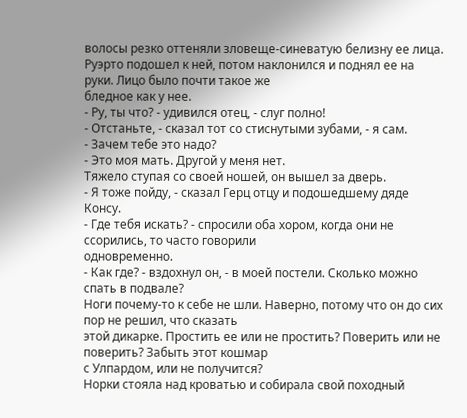волосы резко оттеняли зловеще-синеватую белизну ее лица.
Руэрто подошел к ней, потом наклонился и поднял ее на руки. Лицо было почти такое же
бледное как у нее.
- Ру, ты что? - удивился отец, - слуг полно!
- Отстаньте, - сказал тот со стиснутыми зубами, - я сам.
- Зачем тебе это надо?
- Это моя мать. Другой у меня нет.
Тяжело ступая со своей ношей, он вышел за дверь.
- Я тоже пойду, - сказал Герц отцу и подошедшему дяде Консу.
- Где тебя искать? - спросили оба хором, когда они не ссорились, то часто говорили
одновременно.
- Как где? - вздохнул он, - в моей постели. Сколько можно спать в подвале?
Ноги почему-то к себе не шли. Наверно, потому что он до сих пор не решил, что сказать
этой дикарке. Простить ее или не простить? Поверить или не поверить? Забыть этот кошмар
с Улпардом, или не получится?
Норки стояла над кроватью и собирала свой походный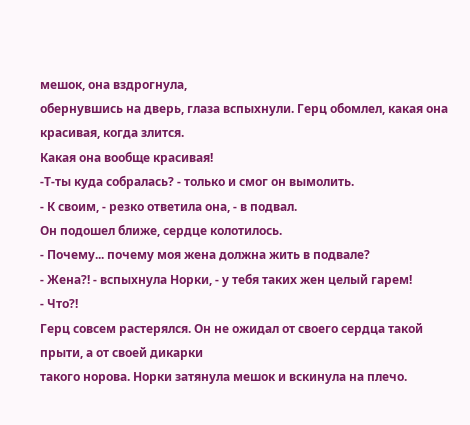мешок, она вздрогнула,
обернувшись на дверь, глаза вспыхнули. Герц обомлел, какая она красивая, когда злится.
Какая она вообще красивая!
-Т-ты куда собралась? - только и смог он вымолить.
- К своим, - резко ответила она, - в подвал.
Он подошел ближе, сердце колотилось.
- Почему... почему моя жена должна жить в подвале?
- Жена?! - вспыхнула Норки, - у тебя таких жен целый гарем!
- Что?!
Герц совсем растерялся. Он не ожидал от своего сердца такой прыти, а от своей дикарки
такого норова. Норки затянула мешок и вскинула на плечо.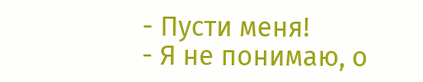- Пусти меня!
- Я не понимаю, о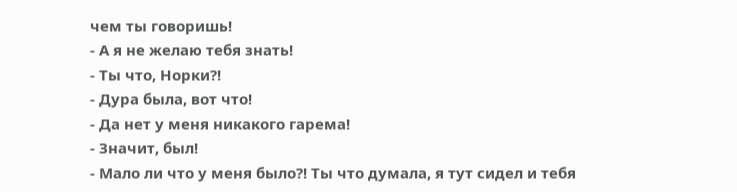чем ты говоришь!
- А я не желаю тебя знать!
- Ты что, Норки?!
- Дура была, вот что!
- Да нет у меня никакого гарема!
- Значит, был!
- Мало ли что у меня было?! Ты что думала, я тут сидел и тебя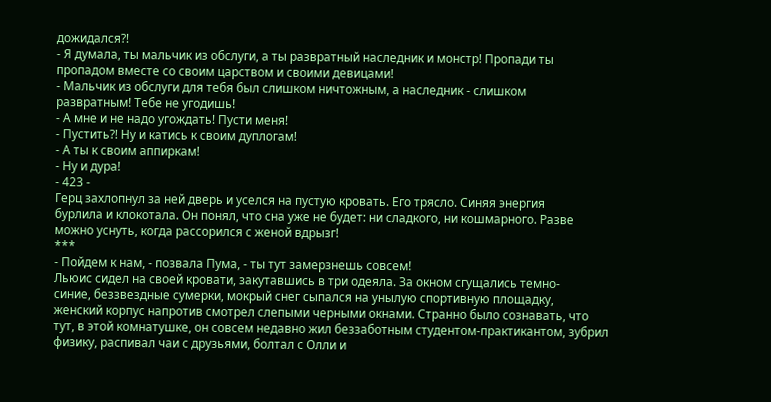дожидался?!
- Я думала, ты мальчик из обслуги, а ты развратный наследник и монстр! Пропади ты
пропадом вместе со своим царством и своими девицами!
- Мальчик из обслуги для тебя был слишком ничтожным, а наследник - слишком
развратным! Тебе не угодишь!
- А мне и не надо угождать! Пусти меня!
- Пустить?! Ну и катись к своим дуплогам!
- А ты к своим аппиркам!
- Ну и дура!
- 423 -
Герц захлопнул за ней дверь и уселся на пустую кровать. Его трясло. Синяя энергия
бурлила и клокотала. Он понял, что сна уже не будет: ни сладкого, ни кошмарного. Разве
можно уснуть, когда рассорился с женой вдрызг!
***
- Пойдем к нам, - позвала Пума, - ты тут замерзнешь совсем!
Льюис сидел на своей кровати, закутавшись в три одеяла. За окном сгущались темно-
синие, беззвездные сумерки, мокрый снег сыпался на унылую спортивную площадку,
женский корпус напротив смотрел слепыми черными окнами. Странно было сознавать, что
тут, в этой комнатушке, он совсем недавно жил беззаботным студентом-практикантом, зубрил
физику, распивал чаи с друзьями, болтал с Олли и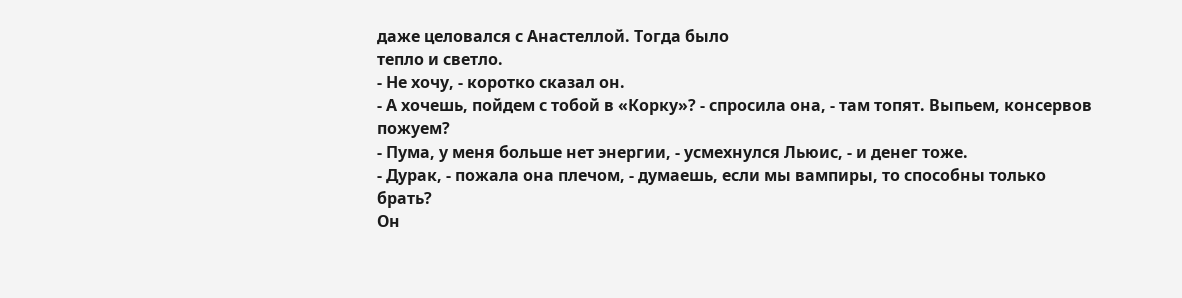даже целовался с Анастеллой. Тогда было
тепло и светло.
- Не хочу, - коротко сказал он.
- А хочешь, пойдем с тобой в «Корку»? - спросила она, - там топят. Выпьем, консервов
пожуем?
- Пума, у меня больше нет энергии, - усмехнулся Льюис, - и денег тоже.
- Дурак, - пожала она плечом, - думаешь, если мы вампиры, то способны только брать?
Он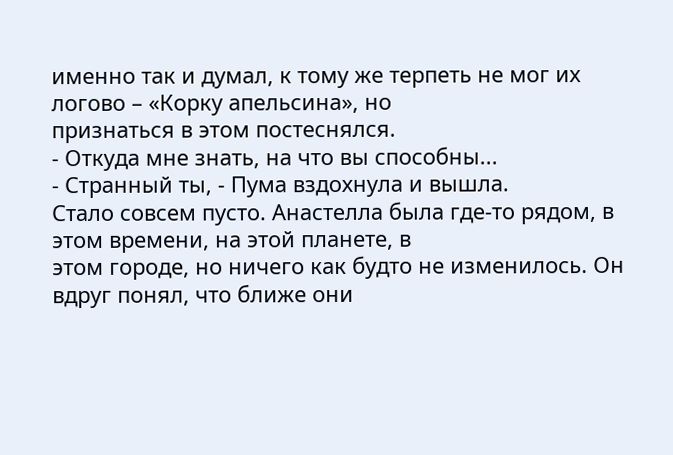именно так и думал, к тому же терпеть не мог их логово – «Корку апельсина», но
признаться в этом постеснялся.
- Откуда мне знать, на что вы способны...
- Странный ты, - Пума вздохнула и вышла.
Стало совсем пусто. Анастелла была где-то рядом, в этом времени, на этой планете, в
этом городе, но ничего как будто не изменилось. Он вдруг понял, что ближе они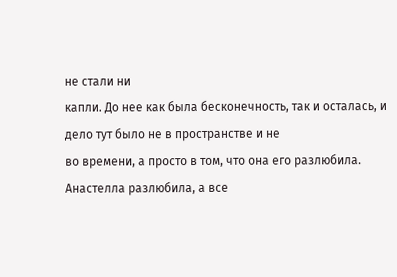не стали ни
капли. До нее как была бесконечность, так и осталась, и дело тут было не в пространстве и не
во времени, а просто в том, что она его разлюбила.
Анастелла разлюбила, а все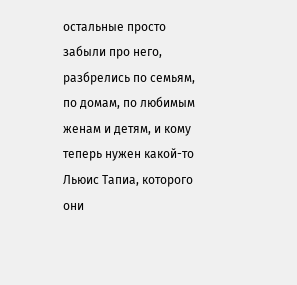остальные просто забыли про него, разбрелись по семьям,
по домам, по любимым женам и детям, и кому теперь нужен какой-то Льюис Тапиа, которого
они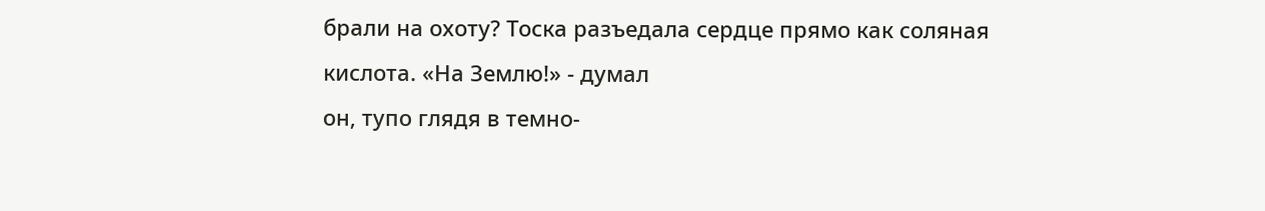брали на охоту? Тоска разъедала сердце прямо как соляная кислота. «На Землю!» - думал
он, тупо глядя в темно-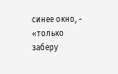синее окно, - «только заберу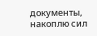документы, накоплю сил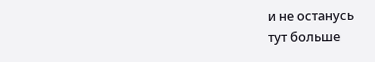и не останусь
тут больше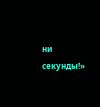ни секунды!»